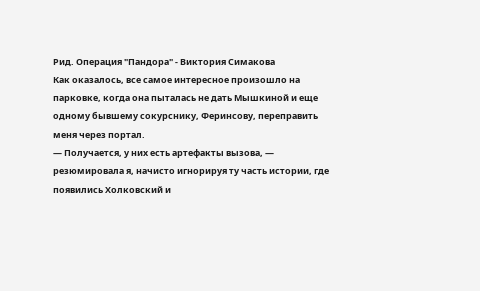Рид. Операция "Пандора" - Виктория Симакова
Как оказалось, все самое интересное произошло на парковке, когда она пыталась не дать Мышкиной и еще одному бывшему сокурснику, Феринсову, переправить меня через портал.
— Получается, у них есть артефакты вызова, — резюмировала я, начисто игнорируя ту часть истории, где появились Холковский и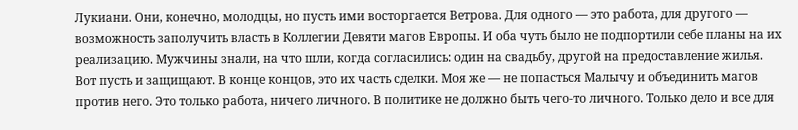Лукиани. Они, конечно, молодцы, но пусть ими восторгается Ветрова. Для одного — это работа, для другого — возможность заполучить власть в Коллегии Девяти магов Европы. И оба чуть было не подпортили себе планы на их реализацию. Мужчины знали, на что шли, когда согласились: один на свадьбу, другой на предоставление жилья.
Вот пусть и защищают. В конце концов, это их часть сделки. Моя же — не попасться Малычу и объединить магов против него. Это только работа, ничего личного. В политике не должно быть чего-то личного. Только дело и все для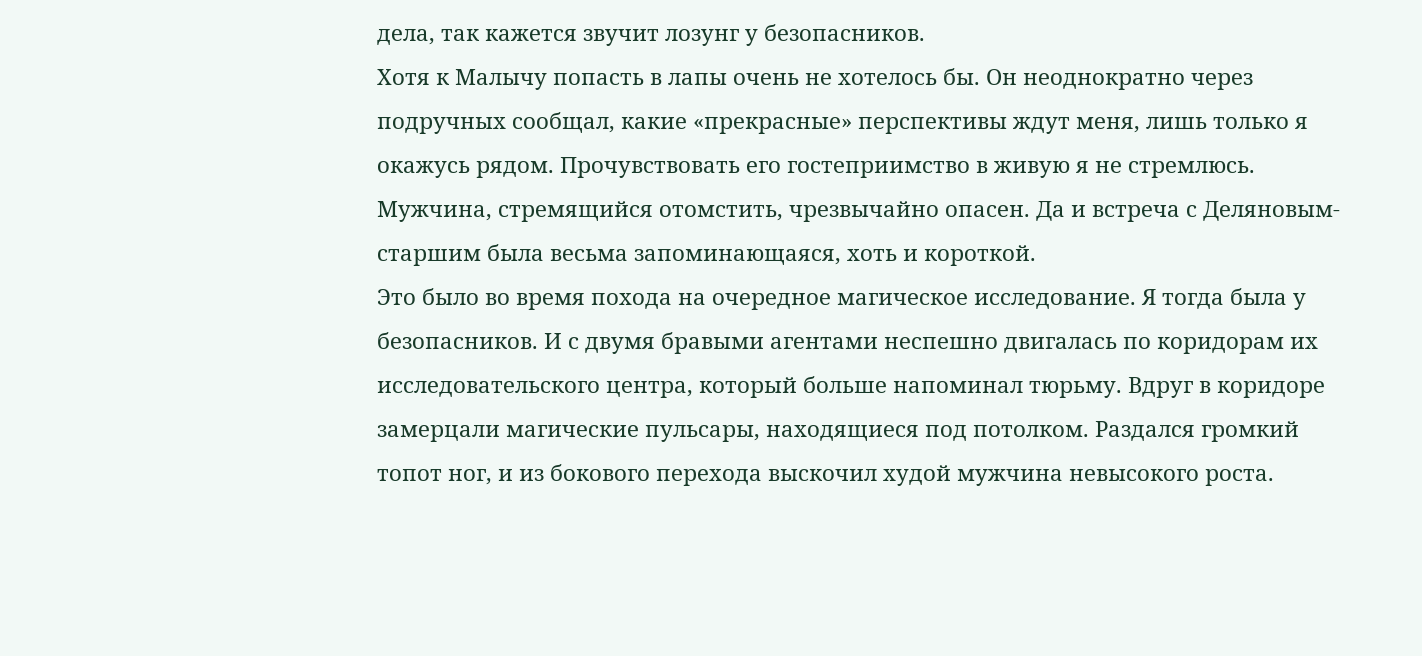дела, так кажется звучит лозунг у безопасников.
Хотя к Малычу попасть в лапы очень не хотелось бы. Он неоднократно через подручных сообщал, какие «прекрасные» перспективы ждут меня, лишь только я окажусь рядом. Прочувствовать его гостеприимство в живую я не стремлюсь. Мужчина, стремящийся отомстить, чрезвычайно опасен. Да и встреча с Деляновым-старшим была весьма запоминающаяся, хоть и короткой.
Это было во время похода на очередное магическое исследование. Я тогда была у безопасников. И с двумя бравыми агентами неспешно двигалась по коридорам их исследовательского центра, который больше напоминал тюрьму. Вдруг в коридоре замерцали магические пульсары, находящиеся под потолком. Раздался громкий топот ног, и из бокового перехода выскочил худой мужчина невысокого роста.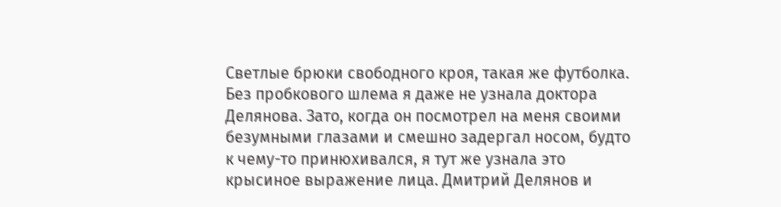Светлые брюки свободного кроя, такая же футболка. Без пробкового шлема я даже не узнала доктора Делянова. Зато, когда он посмотрел на меня своими безумными глазами и смешно задергал носом, будто к чему-то принюхивался, я тут же узнала это крысиное выражение лица. Дмитрий Делянов и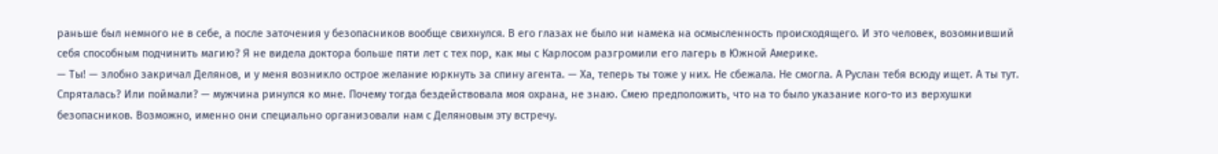раньше был немного не в себе, а после заточения у безопасников вообще свихнулся. В его глазах не было ни намека на осмысленность происходящего. И это человек, возомнивший себя способным подчинить магию? Я не видела доктора больше пяти лет с тех пор, как мы с Карлосом разгромили его лагерь в Южной Америке.
— Ты! — злобно закричал Делянов, и у меня возникло острое желание юркнуть за спину агента. — Ха, теперь ты тоже у них. Не сбежала. Не смогла. А Руслан тебя всюду ищет. А ты тут. Спряталась? Или поймали? — мужчина ринулся ко мне. Почему тогда бездействовала моя охрана, не знаю. Смею предположить, что на то было указание кого-то из верхушки безопасников. Возможно, именно они специально организовали нам с Деляновым эту встречу.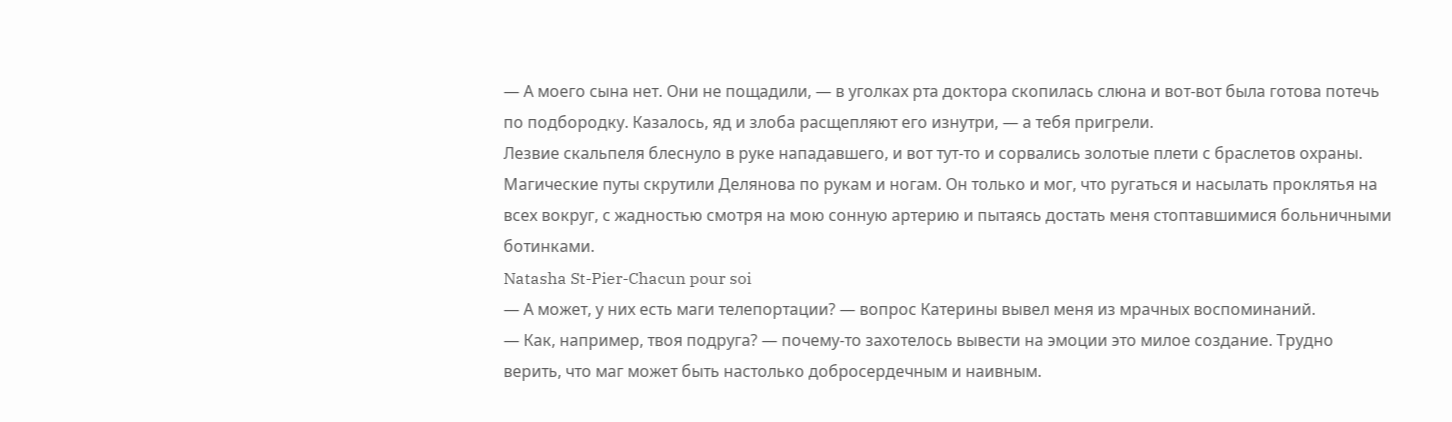— А моего сына нет. Они не пощадили, — в уголках рта доктора скопилась слюна и вот-вот была готова потечь по подбородку. Казалось, яд и злоба расщепляют его изнутри, — а тебя пригрели.
Лезвие скальпеля блеснуло в руке нападавшего, и вот тут-то и сорвались золотые плети с браслетов охраны. Магические путы скрутили Делянова по рукам и ногам. Он только и мог, что ругаться и насылать проклятья на всех вокруг, с жадностью смотря на мою сонную артерию и пытаясь достать меня стоптавшимися больничными ботинками.
Natasha St-Pier-Chacun pour soi
— А может, у них есть маги телепортации? — вопрос Катерины вывел меня из мрачных воспоминаний.
— Как, например, твоя подруга? — почему-то захотелось вывести на эмоции это милое создание. Трудно верить, что маг может быть настолько добросердечным и наивным.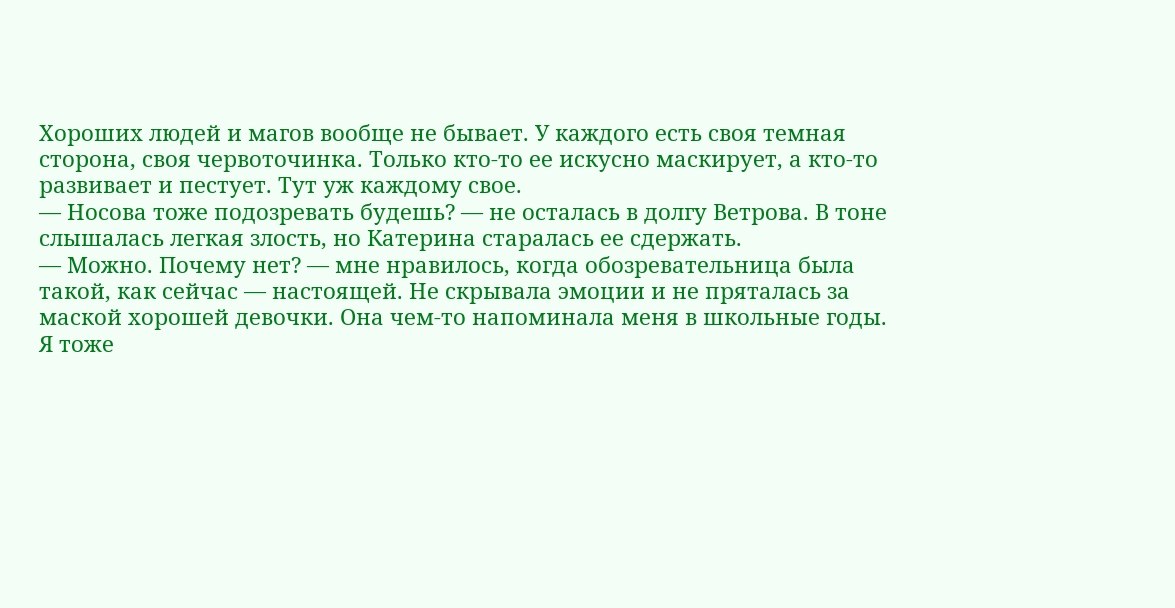Хороших людей и магов вообще не бывает. У каждого есть своя темная сторона, своя червоточинка. Только кто-то ее искусно маскирует, а кто-то развивает и пестует. Тут уж каждому свое.
— Носова тоже подозревать будешь? — не осталась в долгу Ветрова. В тоне слышалась легкая злость, но Катерина старалась ее сдержать.
— Можно. Почему нет? — мне нравилось, когда обозревательница была такой, как сейчас — настоящей. Не скрывала эмоции и не пряталась за маской хорошей девочки. Она чем-то напоминала меня в школьные годы. Я тоже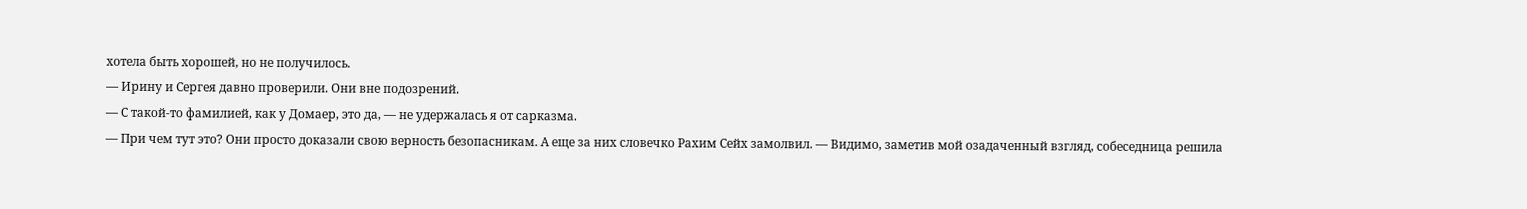хотела быть хорошей, но не получилось.
— Ирину и Сергея давно проверили. Они вне подозрений.
— С такой-то фамилией, как у Домаер, это да, — не удержалась я от сарказма.
— При чем тут это? Они просто доказали свою верность безопасникам. А еще за них словечко Рахим Сейх замолвил. — Видимо, заметив мой озадаченный взгляд, собеседница решила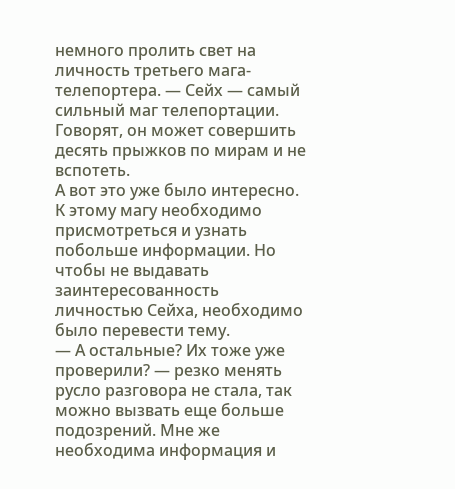немного пролить свет на личность третьего мага-телепортера. — Сейх — самый сильный маг телепортации. Говорят, он может совершить десять прыжков по мирам и не вспотеть.
А вот это уже было интересно. К этому магу необходимо присмотреться и узнать побольше информации. Но чтобы не выдавать заинтересованность личностью Сейха, необходимо было перевести тему.
— А остальные? Их тоже уже проверили? — резко менять русло разговора не стала, так можно вызвать еще больше подозрений. Мне же необходима информация и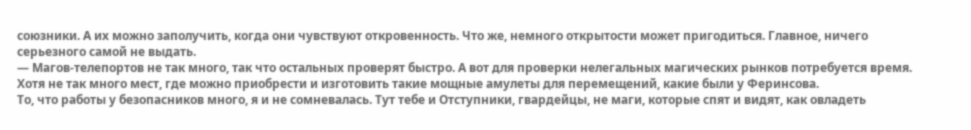союзники. А их можно заполучить, когда они чувствуют откровенность. Что же, немного открытости может пригодиться. Главное, ничего серьезного самой не выдать.
— Магов-телепортов не так много, так что остальных проверят быстро. А вот для проверки нелегальных магических рынков потребуется время. Хотя не так много мест, где можно приобрести и изготовить такие мощные амулеты для перемещений, какие были у Феринсова.
То, что работы у безопасников много, я и не сомневалась. Тут тебе и Отступники, гвардейцы, не маги, которые спят и видят, как овладеть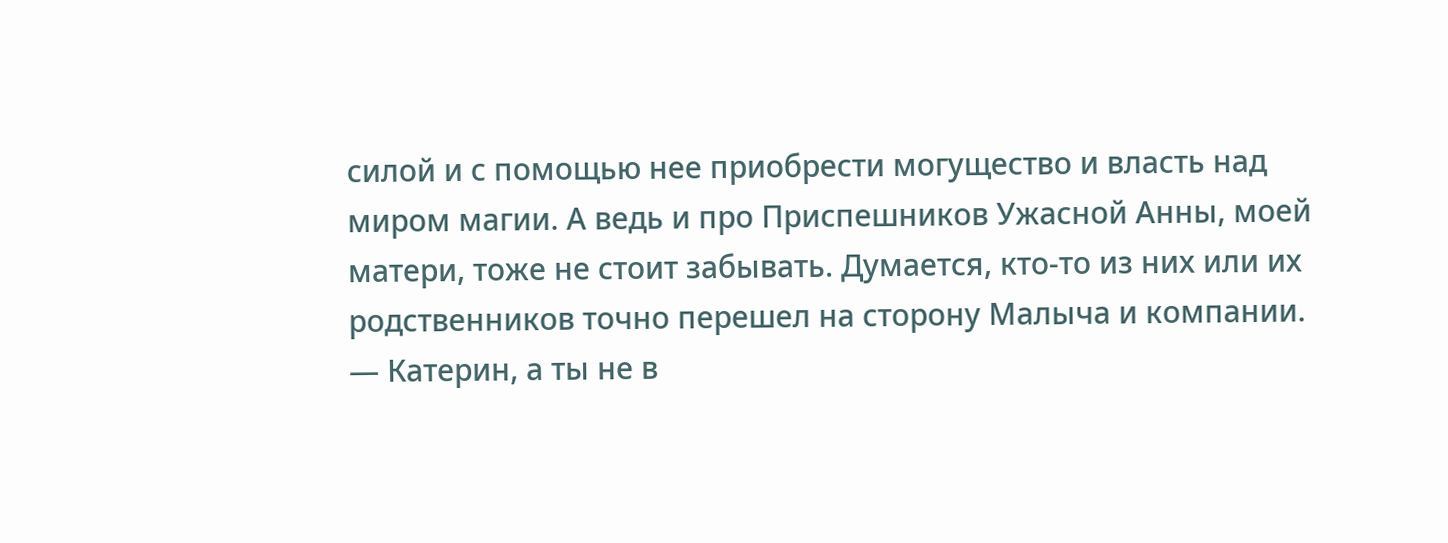силой и с помощью нее приобрести могущество и власть над миром магии. А ведь и про Приспешников Ужасной Анны, моей матери, тоже не стоит забывать. Думается, кто-то из них или их родственников точно перешел на сторону Малыча и компании.
— Катерин, а ты не в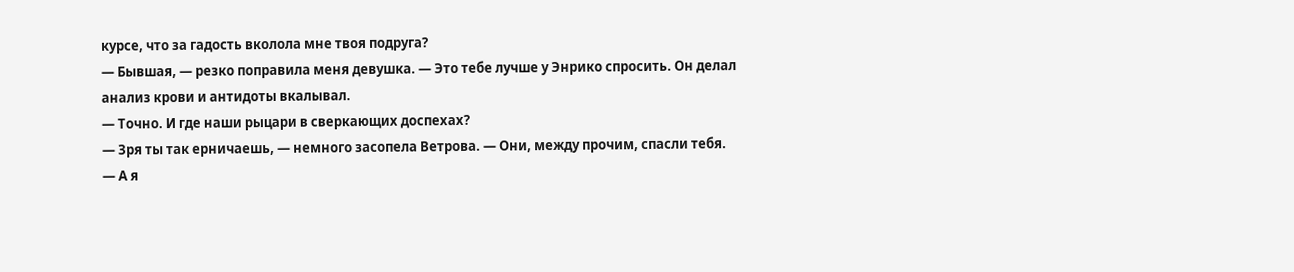курсе, что за гадость вколола мне твоя подруга?
— Бывшая, — резко поправила меня девушка. — Это тебе лучше у Энрико спросить. Он делал анализ крови и антидоты вкалывал.
— Точно. И где наши рыцари в сверкающих доспехах?
— Зря ты так ерничаешь, — немного засопела Ветрова. — Они, между прочим, спасли тебя.
— А я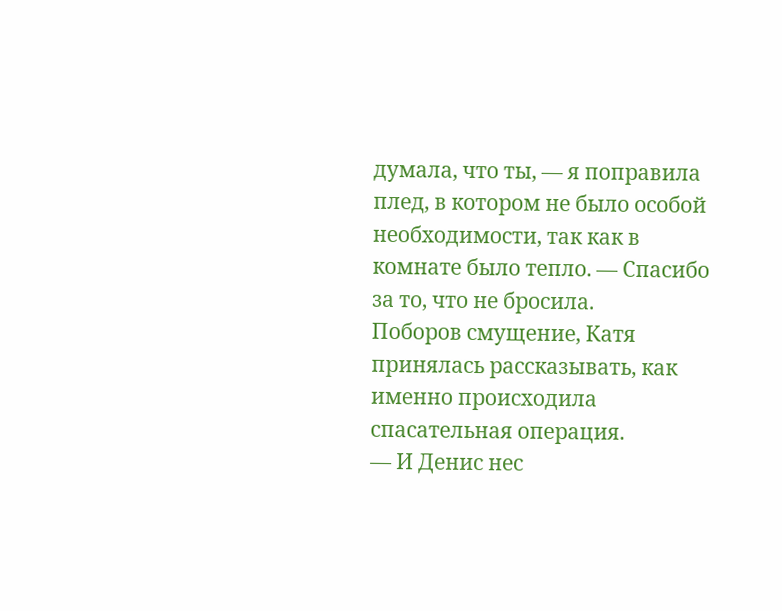думала, что ты, — я поправила плед, в котором не было особой необходимости, так как в комнате было тепло. — Спасибо за то, что не бросила.
Поборов смущение, Катя принялась рассказывать, как именно происходила спасательная операция.
— И Денис нес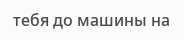тебя до машины на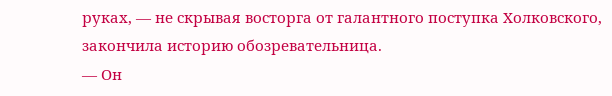руках, — не скрывая восторга от галантного поступка Холковского, закончила историю обозревательница.
— Он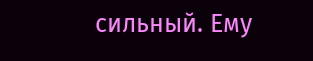сильный. Ему